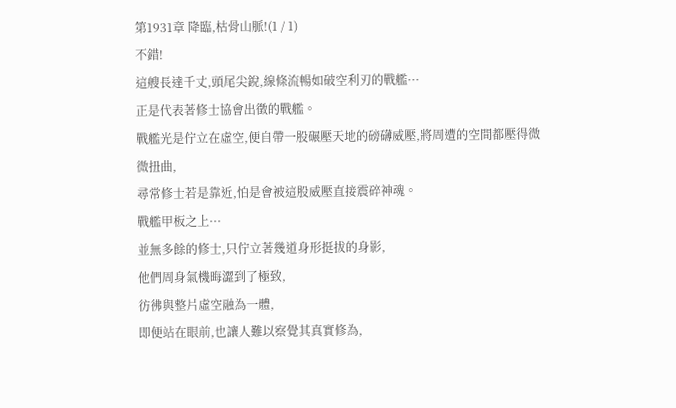第1931章 降臨,枯骨山脈!(1 / 1)
不錯!
這艘長達千丈,頭尾尖銳,線條流暢如破空利刃的戰艦···
正是代表著修士協會出徵的戰艦。
戰艦光是佇立在虛空,便自帶一股碾壓天地的磅礴威壓,將周遭的空間都壓得微微扭曲,
尋常修士若是靠近,怕是會被這股威壓直接震碎神魂。
戰艦甲板之上···
並無多餘的修士,只佇立著幾道身形挺拔的身影,
他們周身氣機晦澀到了極致,
彷彿與整片虛空融為一體,
即便站在眼前,也讓人難以察覺其真實修為,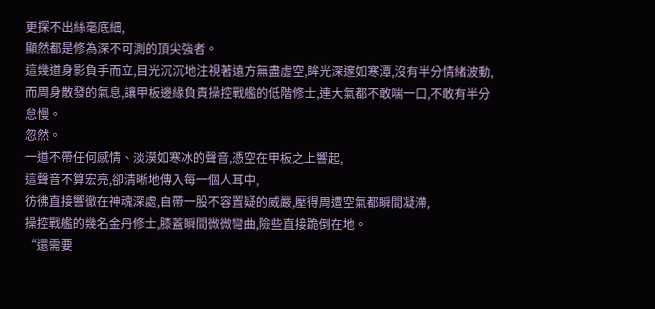更探不出絲毫底細,
顯然都是修為深不可測的頂尖強者。
這幾道身影負手而立,目光沉沉地注視著遠方無盡虛空,眸光深邃如寒潭,沒有半分情緒波動,
而周身散發的氣息,讓甲板邊緣負責操控戰艦的低階修士,連大氣都不敢喘一口,不敢有半分怠慢。
忽然。
一道不帶任何感情、淡漠如寒冰的聲音,憑空在甲板之上響起,
這聲音不算宏亮,卻清晰地傳入每一個人耳中,
彷彿直接響徹在神魂深處,自帶一股不容置疑的威嚴,壓得周遭空氣都瞬間凝滯,
操控戰艦的幾名金丹修士,膝蓋瞬間微微彎曲,險些直接跪倒在地。
“還需要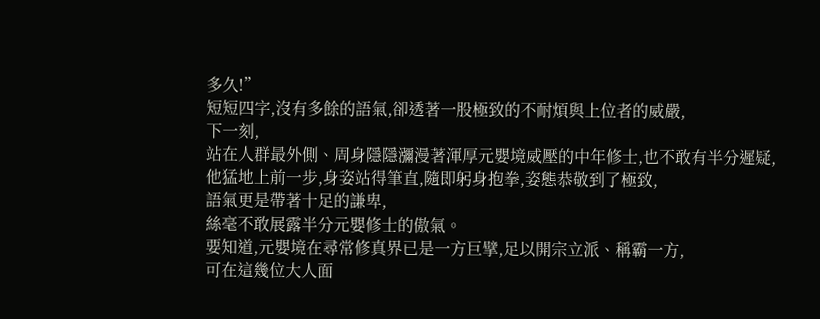多久!”
短短四字,沒有多餘的語氣,卻透著一股極致的不耐煩與上位者的威嚴,
下一刻,
站在人群最外側、周身隱隱瀰漫著渾厚元嬰境威壓的中年修士,也不敢有半分遲疑,
他猛地上前一步,身姿站得筆直,隨即躬身抱拳,姿態恭敬到了極致,
語氣更是帶著十足的謙卑,
絲毫不敢展露半分元嬰修士的傲氣。
要知道,元嬰境在尋常修真界已是一方巨擘,足以開宗立派、稱霸一方,
可在這幾位大人面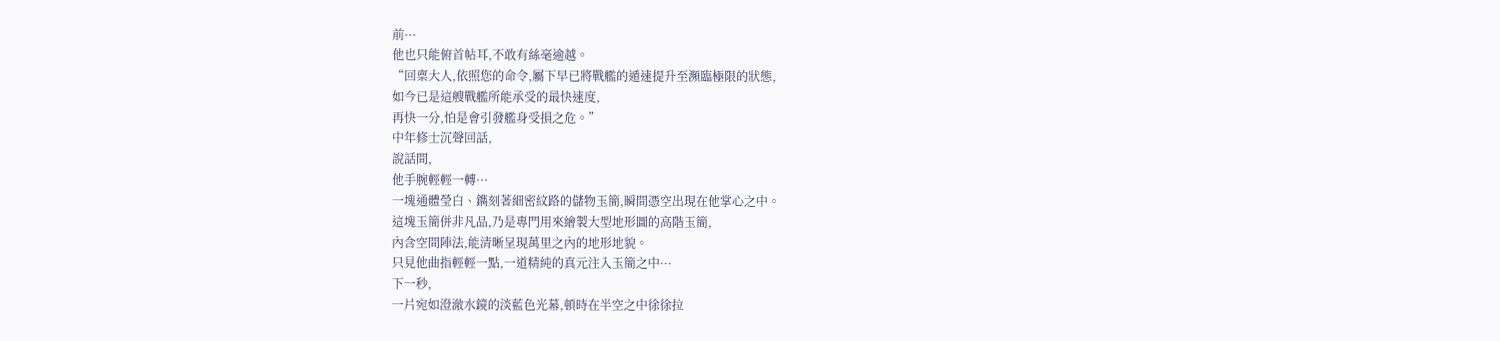前···
他也只能俯首帖耳,不敢有絲毫逾越。
“回稟大人,依照您的命令,屬下早已將戰艦的遁速提升至瀕臨極限的狀態,
如今已是這艘戰艦所能承受的最快速度,
再快一分,怕是會引發艦身受損之危。”
中年修士沉聲回話,
說話間,
他手腕輕輕一轉···
一塊通體瑩白、鐫刻著細密紋路的儲物玉簡,瞬間憑空出現在他掌心之中。
這塊玉簡併非凡品,乃是專門用來繪製大型地形圖的高階玉簡,
內含空間陣法,能清晰呈現萬里之內的地形地貌。
只見他曲指輕輕一點,一道精純的真元注入玉簡之中···
下一秒,
一片宛如澄澈水鏡的淡藍色光幕,頓時在半空之中徐徐拉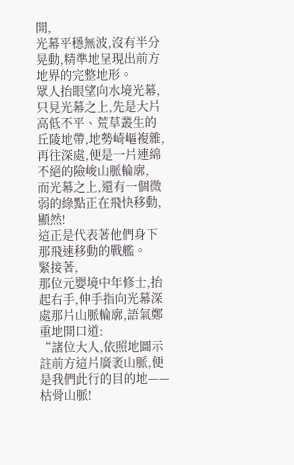開,
光幕平穩無波,沒有半分晃動,精準地呈現出前方地界的完整地形。
眾人抬眼望向水境光幕,只見光幕之上,先是大片高低不平、荒草叢生的丘陵地帶,地勢崎嶇複雜,
再往深處,便是一片連綿不絕的險峻山脈輪廓,
而光幕之上,還有一個微弱的綠點正在飛快移動,
顯然!
這正是代表著他們身下那飛速移動的戰艦。
緊接著,
那位元嬰境中年修士,抬起右手,伸手指向光幕深處那片山脈輪廓,語氣鄭重地開口道:
“諸位大人,依照地圖示註前方這片廣袤山脈,便是我們此行的目的地——
枯骨山脈!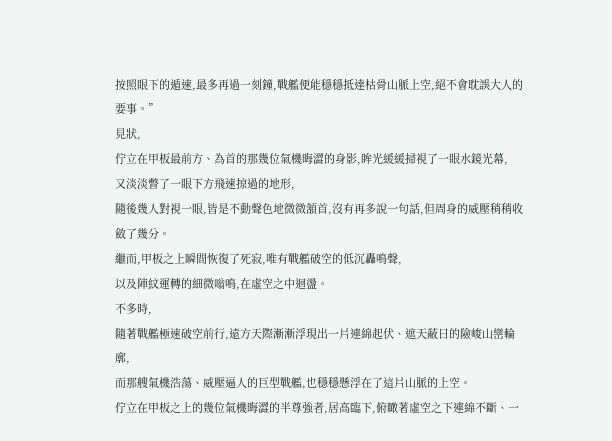按照眼下的遁速,最多再過一刻鐘,戰艦便能穩穩抵達枯骨山脈上空,絕不會耽誤大人的要事。”
見狀,
佇立在甲板最前方、為首的那幾位氣機晦澀的身影,眸光緩緩掃視了一眼水鏡光幕,
又淡淡瞥了一眼下方飛速掠過的地形,
隨後幾人對視一眼,皆是不動聲色地微微頷首,沒有再多說一句話,但周身的威壓稍稍收斂了幾分。
繼而,甲板之上瞬間恢復了死寂,唯有戰艦破空的低沉轟鳴聲,
以及陣紋運轉的細微嗡鳴,在虛空之中迴盪。
不多時,
隨著戰艦極速破空前行,遠方天際漸漸浮現出一片連綿起伏、遮天蔽日的險峻山巒輪廓,
而那艘氣機浩蕩、威壓逼人的巨型戰艦,也穩穩懸浮在了這片山脈的上空。
佇立在甲板之上的幾位氣機晦澀的半尊強者,居高臨下,俯瞰著虛空之下連綿不斷、一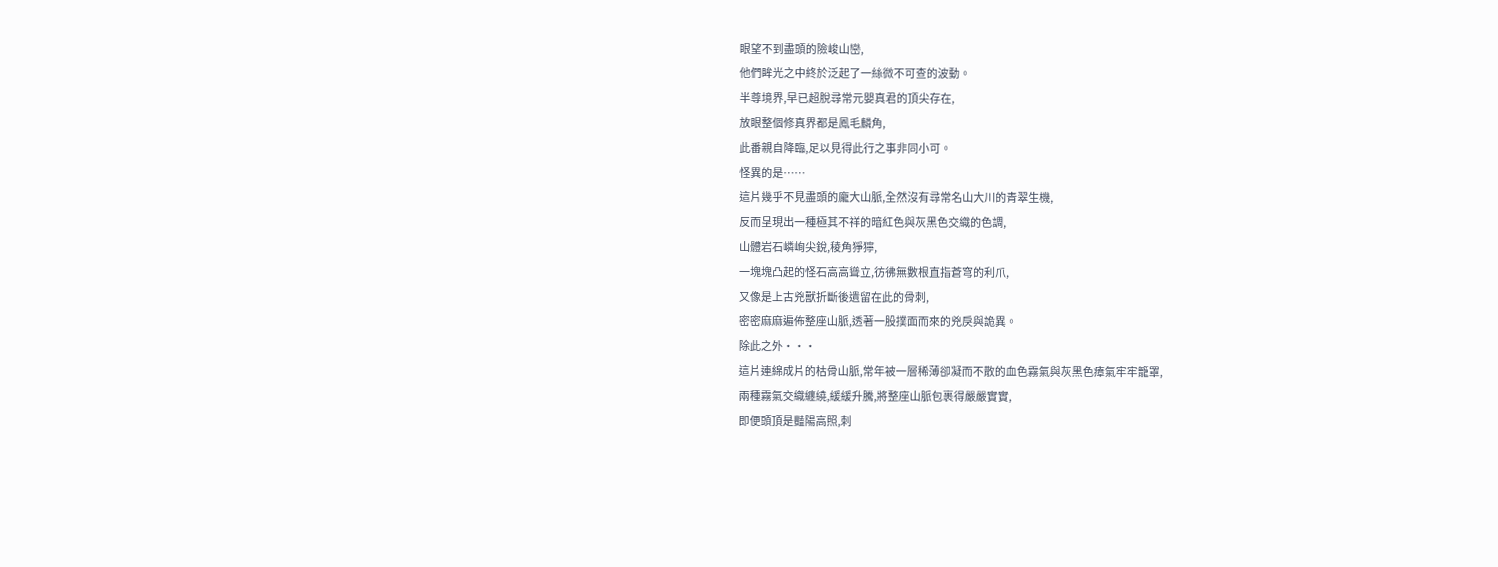眼望不到盡頭的險峻山巒,
他們眸光之中終於泛起了一絲微不可查的波動。
半尊境界,早已超脫尋常元嬰真君的頂尖存在,
放眼整個修真界都是鳳毛麟角,
此番親自降臨,足以見得此行之事非同小可。
怪異的是……
這片幾乎不見盡頭的龐大山脈,全然沒有尋常名山大川的青翠生機,
反而呈現出一種極其不祥的暗紅色與灰黑色交織的色調,
山體岩石嶙峋尖銳,稜角猙獰,
一塊塊凸起的怪石高高聳立,彷彿無數根直指蒼穹的利爪,
又像是上古兇獸折斷後遺留在此的骨刺,
密密麻麻遍佈整座山脈,透著一股撲面而來的兇戾與詭異。
除此之外···
這片連綿成片的枯骨山脈,常年被一層稀薄卻凝而不散的血色霧氣與灰黑色瘴氣牢牢籠罩,
兩種霧氣交織纏繞,緩緩升騰,將整座山脈包裹得嚴嚴實實,
即便頭頂是豔陽高照,刺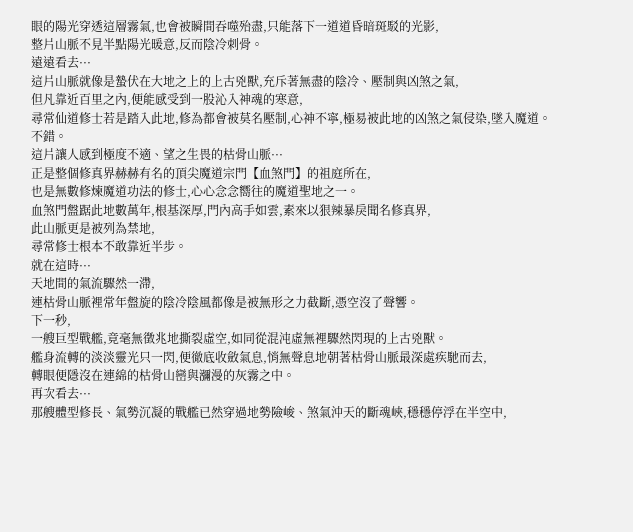眼的陽光穿透這層霧氣,也會被瞬間吞噬殆盡,只能落下一道道昏暗斑駁的光影,
整片山脈不見半點陽光暖意,反而陰冷刺骨。
遠遠看去···
這片山脈就像是蟄伏在大地之上的上古兇獸,充斥著無盡的陰冷、壓制與凶煞之氣,
但凡靠近百里之內,便能感受到一股沁入神魂的寒意,
尋常仙道修士若是踏入此地,修為都會被莫名壓制,心神不寧,極易被此地的凶煞之氣侵染,墜入魔道。
不錯。
這片讓人感到極度不適、望之生畏的枯骨山脈···
正是整個修真界赫赫有名的頂尖魔道宗門【血煞門】的祖庭所在,
也是無數修煉魔道功法的修士,心心念念嚮往的魔道聖地之一。
血煞門盤踞此地數萬年,根基深厚,門內高手如雲,素來以狠辣暴戾聞名修真界,
此山脈更是被列為禁地,
尋常修士根本不敢靠近半步。
就在這時···
天地間的氣流驟然一滯,
連枯骨山脈裡常年盤旋的陰冷陰風都像是被無形之力截斷,憑空沒了聲響。
下一秒,
一艘巨型戰艦,竟毫無徵兆地撕裂虛空,如同從混沌虛無裡驟然閃現的上古兇獸。
艦身流轉的淡淡靈光只一閃,便徹底收斂氣息,悄無聲息地朝著枯骨山脈最深處疾馳而去,
轉眼便隱沒在連綿的枯骨山巒與瀰漫的灰霧之中。
再次看去···
那艘體型修長、氣勢沉凝的戰艦已然穿過地勢險峻、煞氣沖天的斷魂峽,穩穩停浮在半空中,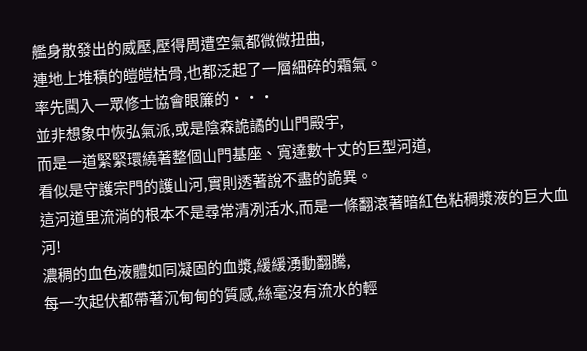艦身散發出的威壓,壓得周遭空氣都微微扭曲,
連地上堆積的皚皚枯骨,也都泛起了一層細碎的霜氣。
率先闖入一眾修士協會眼簾的···
並非想象中恢弘氣派,或是陰森詭譎的山門殿宇,
而是一道緊緊環繞著整個山門基座、寬達數十丈的巨型河道,
看似是守護宗門的護山河,實則透著說不盡的詭異。
這河道里流淌的根本不是尋常清冽活水,而是一條翻滾著暗紅色粘稠漿液的巨大血河!
濃稠的血色液體如同凝固的血漿,緩緩湧動翻騰,
每一次起伏都帶著沉甸甸的質感,絲毫沒有流水的輕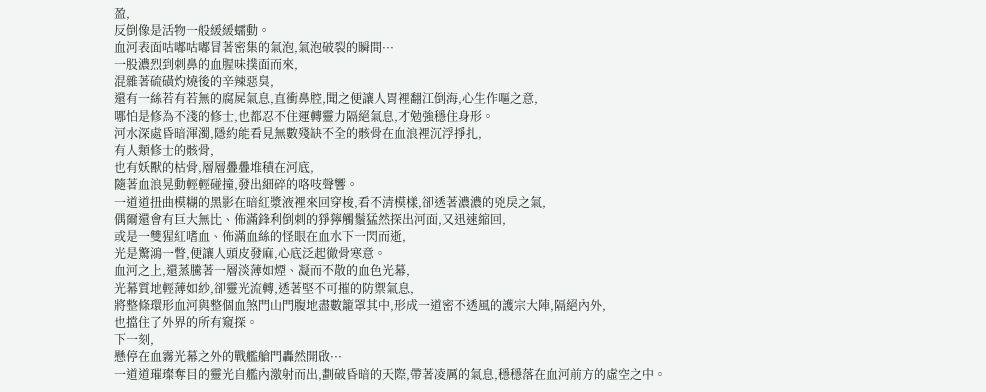盈,
反倒像是活物一般緩緩蠕動。
血河表面咕嘟咕嘟冒著密集的氣泡,氣泡破裂的瞬間···
一股濃烈到刺鼻的血腥味撲面而來,
混雜著硫磺灼燒後的辛辣惡臭,
還有一絲若有若無的腐屍氣息,直衝鼻腔,聞之便讓人胃裡翻江倒海,心生作嘔之意,
哪怕是修為不淺的修士,也都忍不住運轉靈力隔絕氣息,才勉強穩住身形。
河水深處昏暗渾濁,隱約能看見無數殘缺不全的骸骨在血浪裡沉浮掙扎,
有人類修士的骸骨,
也有妖獸的枯骨,層層疊疊堆積在河底,
隨著血浪晃動輕輕碰撞,發出細碎的咯吱聲響。
一道道扭曲模糊的黑影在暗紅漿液裡來回穿梭,看不清模樣,卻透著濃濃的兇戾之氣,
偶爾還會有巨大無比、佈滿鋒利倒刺的猙獰觸鬚猛然探出河面,又迅速縮回,
或是一雙猩紅嗜血、佈滿血絲的怪眼在血水下一閃而逝,
光是驚鴻一瞥,便讓人頭皮發麻,心底泛起徹骨寒意。
血河之上,還蒸騰著一層淡薄如煙、凝而不散的血色光幕,
光幕質地輕薄如紗,卻靈光流轉,透著堅不可摧的防禦氣息,
將整條環形血河與整個血煞門山門腹地盡數籠罩其中,形成一道密不透風的護宗大陣,隔絕內外,
也擋住了外界的所有窺探。
下一刻,
懸停在血霧光幕之外的戰艦艙門轟然開啟···
一道道璀璨奪目的靈光自艦內激射而出,劃破昏暗的天際,帶著凌厲的氣息,穩穩落在血河前方的虛空之中。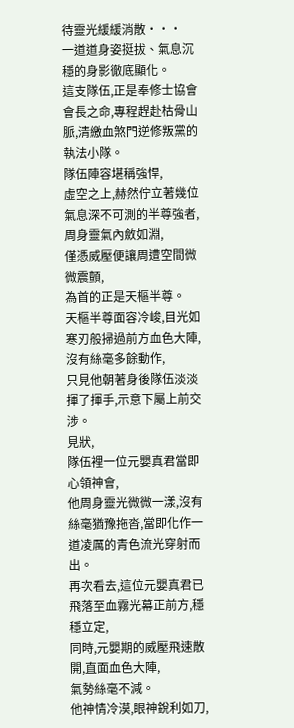待靈光緩緩消散···
一道道身姿挺拔、氣息沉穩的身影徹底顯化。
這支隊伍,正是奉修士協會會長之命,專程趕赴枯骨山脈,清繳血煞門逆修叛黨的執法小隊。
隊伍陣容堪稱強悍,
虛空之上,赫然佇立著幾位氣息深不可測的半尊強者,周身靈氣內斂如淵,
僅憑威壓便讓周遭空間微微震顫,
為首的正是天樞半尊。
天樞半尊面容冷峻,目光如寒刃般掃過前方血色大陣,沒有絲毫多餘動作,
只見他朝著身後隊伍淡淡揮了揮手,示意下屬上前交涉。
見狀,
隊伍裡一位元嬰真君當即心領神會,
他周身靈光微微一漾,沒有絲毫猶豫拖沓,當即化作一道凌厲的青色流光穿射而出。
再次看去,這位元嬰真君已飛落至血霧光幕正前方,穩穩立定,
同時,元嬰期的威壓飛速散開,直面血色大陣,
氣勢絲毫不減。
他神情冷漠,眼神銳利如刀,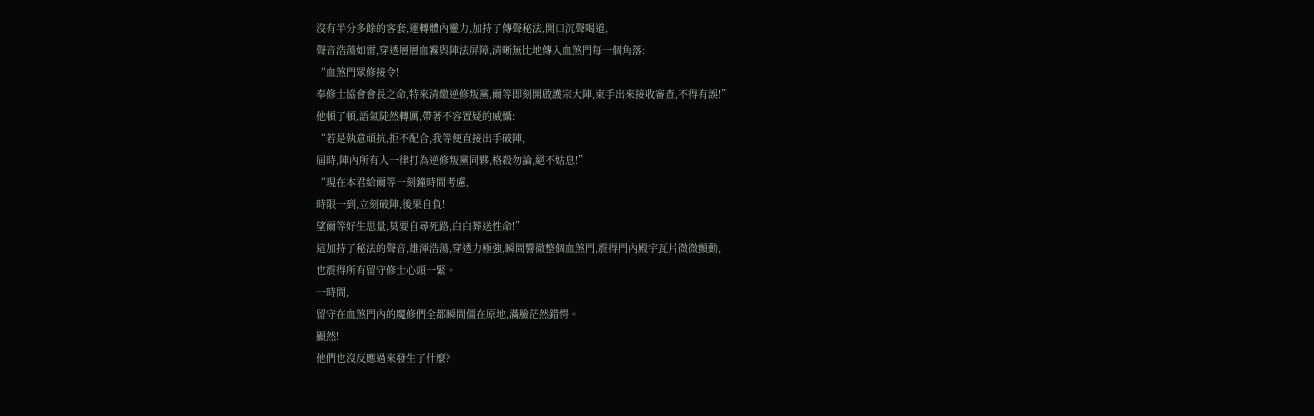沒有半分多餘的客套,運轉體內靈力,加持了傳聲秘法,開口沉聲喝道,
聲音浩蕩如雷,穿透層層血霧與陣法屏障,清晰無比地傳入血煞門每一個角落:
“血煞門眾修接令!
奉修士協會會長之命,特來清繳逆修叛黨,爾等即刻開啟護宗大陣,束手出來接收審查,不得有誤!”
他頓了頓,語氣陡然轉厲,帶著不容置疑的威懾:
“若是執意頑抗,拒不配合,我等便直接出手破陣,
屆時,陣內所有人一律打為逆修叛黨同夥,格殺勿論,絕不姑息!”
“現在本君給爾等一刻鐘時間考慮,
時限一到,立刻破陣,後果自負!
望爾等好生思量,莫要自尋死路,白白葬送性命!”
這加持了秘法的聲音,雄渾浩蕩,穿透力極強,瞬間響徹整個血煞門,震得門內殿宇瓦片微微顫動,
也震得所有留守修士心頭一緊。
一時間,
留守在血煞門內的魔修們全都瞬間僵在原地,滿臉茫然錯愕。
顯然!
他們也沒反應過來發生了什麼?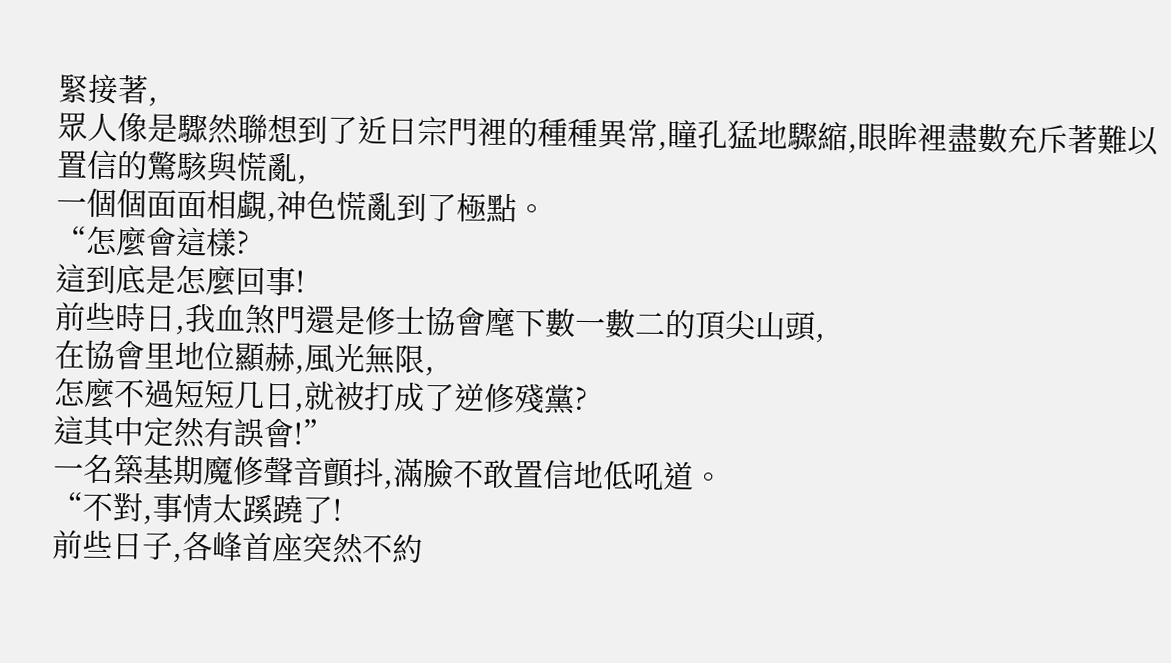緊接著,
眾人像是驟然聯想到了近日宗門裡的種種異常,瞳孔猛地驟縮,眼眸裡盡數充斥著難以置信的驚駭與慌亂,
一個個面面相覷,神色慌亂到了極點。
“怎麼會這樣?
這到底是怎麼回事!
前些時日,我血煞門還是修士協會麾下數一數二的頂尖山頭,
在協會里地位顯赫,風光無限,
怎麼不過短短几日,就被打成了逆修殘黨?
這其中定然有誤會!”
一名築基期魔修聲音顫抖,滿臉不敢置信地低吼道。
“不對,事情太蹊蹺了!
前些日子,各峰首座突然不約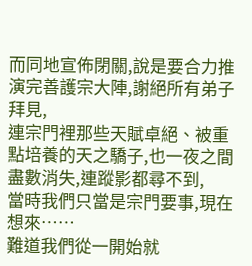而同地宣佈閉關,說是要合力推演完善護宗大陣,謝絕所有弟子拜見,
連宗門裡那些天賦卓絕、被重點培養的天之驕子,也一夜之間盡數消失,連蹤影都尋不到,
當時我們只當是宗門要事,現在想來……
難道我們從一開始就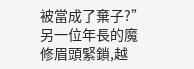被當成了棄子?”
另一位年長的魔修眉頭緊鎖,越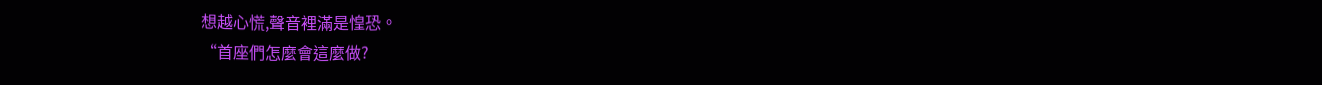想越心慌,聲音裡滿是惶恐。
“首座們怎麼會這麼做?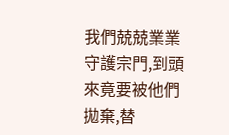我們兢兢業業守護宗門,到頭來竟要被他們拋棄,替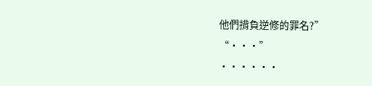他們揹負逆修的罪名?”
“···”
······